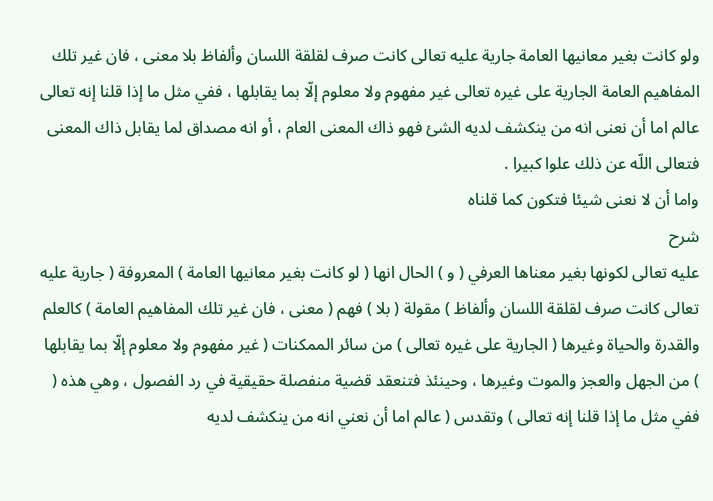ولو كانت بغير معانيها العامة جارية عليه تعالى كانت صرف لقلقة اللسان وألفاظ بلا معنى ، فان غير تلك المفاهيم العامة الجارية على غيره تعالى غير مفهوم ولا معلوم إلّا بما يقابلها ، ففي مثل ما إذا قلنا إنه تعالى عالم اما أن نعنى انه من ينكشف لديه الشئ فهو ذاك المعنى العام ، أو انه مصداق لما يقابل ذاك المعنى فتعالى اللّه عن ذلك علوا كبيرا .
واما أن لا نعنى شيئا فتكون كما قلناه
شرح
عليه تعالى لكونها بغير معناها العرفي ( و ) الحال انها ( لو كانت بغير معانيها العامة ) المعروفة ( جارية عليه تعالى كانت صرف لقلقة اللسان وألفاظ ) مقولة ( بلا ) فهم ( معنى ، فان غير تلك المفاهيم العامة ) كالعلم والقدرة والحياة وغيرها ( الجارية على غيره تعالى ) من سائر الممكنات ( غير مفهوم ولا معلوم إلّا بما يقابلها ) من الجهل والعجز والموت وغيرها ، وحينئذ فتنعقد قضية منفصلة حقيقية في رد الفصول ، وهي هذه ( ففي مثل ما إذا قلنا إنه تعالى ) وتقدس ( عالم اما أن نعني انه من ينكشف لديه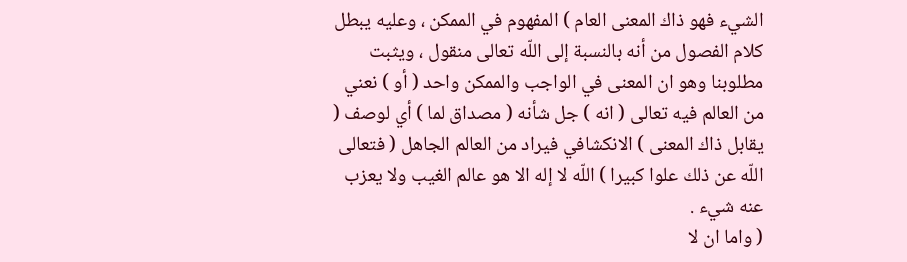الشيء فهو ذاك المعنى العام ) المفهوم في الممكن ، وعليه يبطل كلام الفصول من أنه بالنسبة إلى اللّه تعالى منقول ، ويثبت مطلوبنا وهو ان المعنى في الواجب والممكن واحد ( أو ) نعني من العالم فيه تعالى ( انه ) جل شأنه ( مصداق لما ) أي لوصف ( يقابل ذاك المعنى ) الانكشافي فيراد من العالم الجاهل ( فتعالى اللّه عن ذلك علوا كبيرا ) اللّه لا إله الا هو عالم الغيب ولا يعزب عنه شيء .
( واما ان لا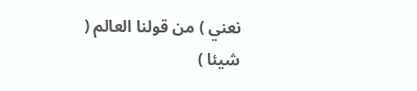نعني ) من قولنا العالم ( شيئا )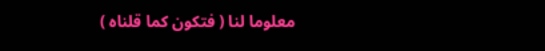معلوما لنا ( فتكون كما قلناه )